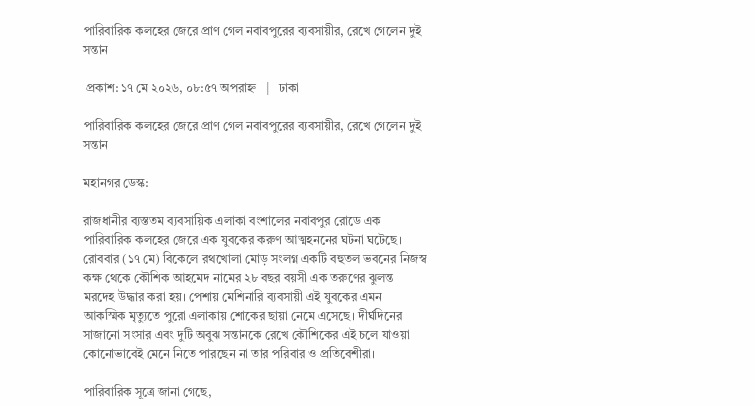পারিবারিক কলহের জেরে প্রাণ গেল নবাবপুরের ব্যবসায়ীর, রেখে গেলেন দুই সন্তান

 প্রকাশ: ১৭ মে ২০২৬, ০৮:৫৭ অপরাহ্ন   |   ঢাকা

পারিবারিক কলহের জেরে প্রাণ গেল নবাবপুরের ব্যবসায়ীর, রেখে গেলেন দুই সন্তান

মহানগর ডেস্ক:

রাজধানীর ব্যস্ততম ব্যবসায়িক এলাকা বংশালের নবাবপুর রোডে এক পারিবারিক কলহের জেরে এক যুবকের করুণ আত্মহননের ঘটনা ঘটেছে। রোববার (১৭ মে) বিকেলে রথখোলা মোড় সংলগ্ন একটি বহুতল ভবনের নিজস্ব কক্ষ থেকে কৌশিক আহমেদ নামের ২৮ বছর বয়সী এক তরুণের ঝুলন্ত মরদেহ উদ্ধার করা হয়। পেশায় মেশিনারি ব্যবসায়ী এই যুবকের এমন আকস্মিক মৃত্যুতে পুরো এলাকায় শোকের ছায়া নেমে এসেছে। দীর্ঘদিনের সাজানো সংসার এবং দুটি অবুঝ সন্তানকে রেখে কৌশিকের এই চলে যাওয়া কোনোভাবেই মেনে নিতে পারছেন না তার পরিবার ও প্রতিবেশীরা।

পারিবারিক সূত্রে জানা গেছে,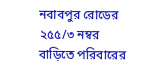নবাবপুর রোডের ২৫৫/৩ নম্বর বাড়িতে পরিবারের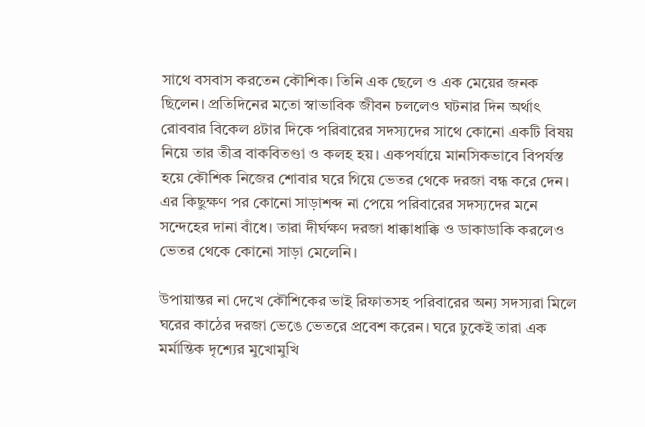সাথে বসবাস করতেন কৌশিক। তিনি এক ছেলে ও এক মেয়ের জনক ছিলেন। প্রতিদিনের মতো স্বাভাবিক জীবন চললেও ঘটনার দিন অর্থাৎ রোববার বিকেল ৪টার দিকে পরিবারের সদস্যদের সাথে কোনো একটি বিষয় নিয়ে তার তীব্র বাকবিতণ্ডা ও কলহ হয়। একপর্যায়ে মানসিকভাবে বিপর্যস্ত হয়ে কৌশিক নিজের শোবার ঘরে গিয়ে ভেতর থেকে দরজা বন্ধ করে দেন। এর কিছুক্ষণ পর কোনো সাড়াশব্দ না পেয়ে পরিবারের সদস্যদের মনে সন্দেহের দানা বাঁধে। তারা দীর্ঘক্ষণ দরজা ধাক্কাধাক্কি ও ডাকাডাকি করলেও ভেতর থেকে কোনো সাড়া মেলেনি।

উপায়ান্তর না দেখে কৌশিকের ভাই রিফাতসহ পরিবারের অন্য সদস্যরা মিলে ঘরের কাঠের দরজা ভেঙে ভেতরে প্রবেশ করেন। ঘরে ঢুকেই তারা এক মর্মান্তিক দৃশ্যের মুখোমুখি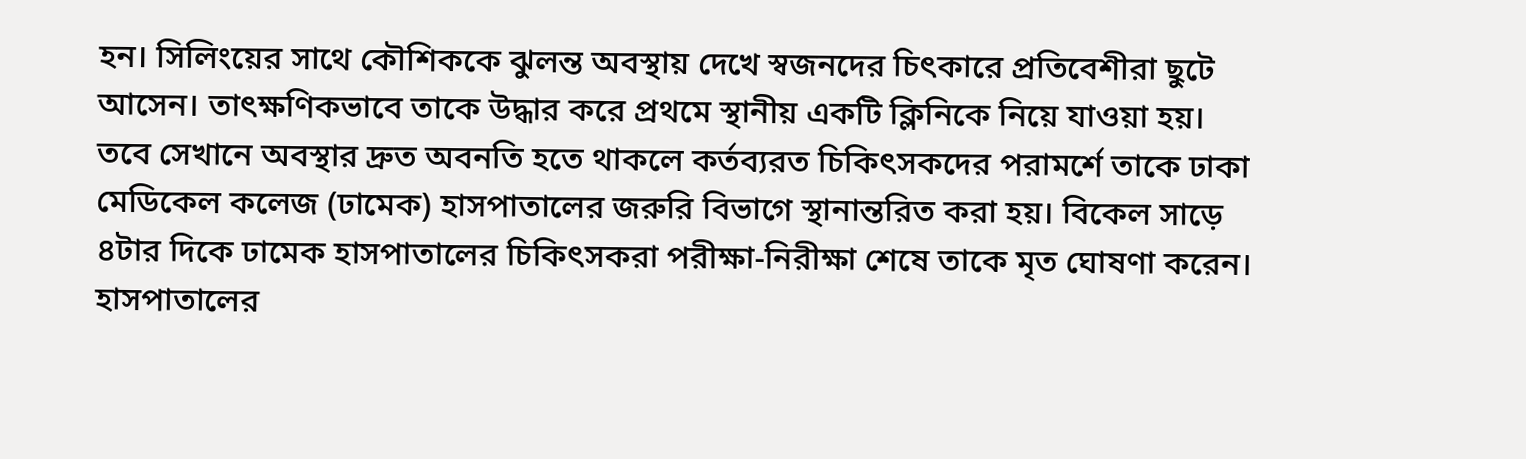হন। সিলিংয়ের সাথে কৌশিককে ঝুলন্ত অবস্থায় দেখে স্বজনদের চিৎকারে প্রতিবেশীরা ছুটে আসেন। তাৎক্ষণিকভাবে তাকে উদ্ধার করে প্রথমে স্থানীয় একটি ক্লিনিকে নিয়ে যাওয়া হয়। তবে সেখানে অবস্থার দ্রুত অবনতি হতে থাকলে কর্তব্যরত চিকিৎসকদের পরামর্শে তাকে ঢাকা মেডিকেল কলেজ (ঢামেক) হাসপাতালের জরুরি বিভাগে স্থানান্তরিত করা হয়। বিকেল সাড়ে ৪টার দিকে ঢামেক হাসপাতালের চিকিৎসকরা পরীক্ষা-নিরীক্ষা শেষে তাকে মৃত ঘোষণা করেন। হাসপাতালের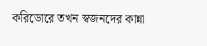করিডোরে তখন স্বজনদের কান্না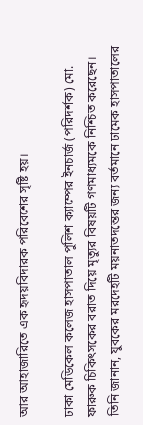আর আহাজারিতে এক হৃদয়বিদারক পরিবেশের সৃষ্টি হয়।

ঢাকা মেডিকেল কলেজ হাসপাতাল পুলিশ ক্যাম্পের ইনচার্জ (পরিদর্শক) মো. ফারুক চিকিৎসকের বরাত দিয়ে মৃত্যুর বিষয়টি গণমাধ্যমকে নিশ্চিত করেছেন। তিনি জানান, যুবকের মরদেহটি ময়নাতদন্তের জন্য বর্তমানে ঢামেক হাসপাতালের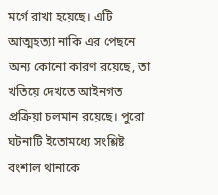মর্গে রাখা হয়েছে। এটি আত্মহত্যা নাকি এর পেছনে অন্য কোনো কারণ রয়েছে, তা খতিয়ে দেখতে আইনগত প্রক্রিয়া চলমান রয়েছে। পুরো ঘটনাটি ইতোমধ্যে সংশ্লিষ্ট বংশাল থানাকে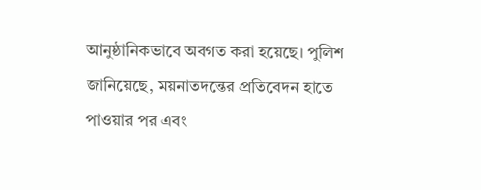আনুষ্ঠানিকভাবে অবগত করা হয়েছে। পুলিশ জানিয়েছে, ময়নাতদন্তের প্রতিবেদন হাতে পাওয়ার পর এবং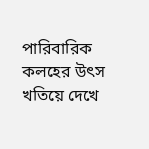পারিবারিক কলহের উৎস খতিয়ে দেখে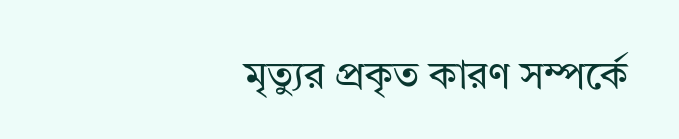মৃত্যুর প্রকৃত কারণ সম্পর্কে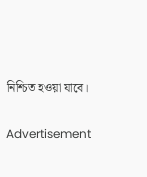নিশ্চিত হওয়া যাবে।

Advertisement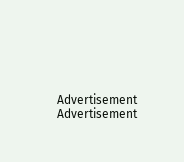Advertisement
Advertisement